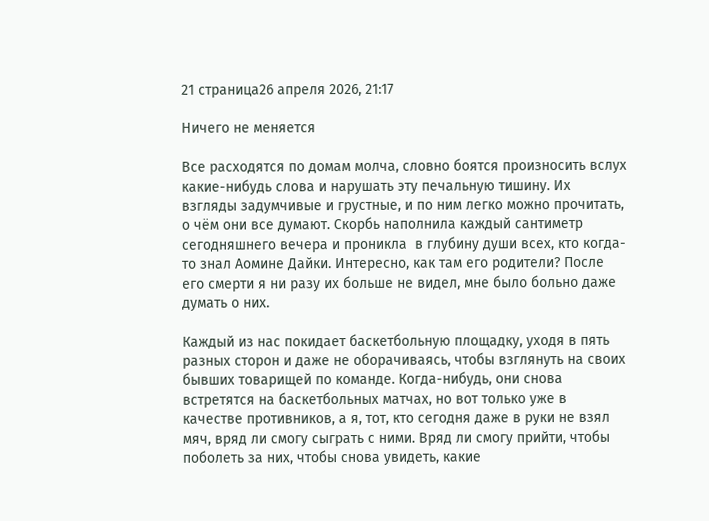21 страница26 апреля 2026, 21:17

Ничего не меняется

Все расходятся по домам молча, словно боятся произносить вслух какие-нибудь слова и нарушать эту печальную тишину. Их взгляды задумчивые и грустные, и по ним легко можно прочитать, о чём они все думают. Скорбь наполнила каждый сантиметр сегодняшнего вечера и проникла  в глубину души всех, кто когда-то знал Аомине Дайки. Интересно, как там его родители? После его смерти я ни разу их больше не видел, мне было больно даже думать о них.

Каждый из нас покидает баскетбольную площадку, уходя в пять разных сторон и даже не оборачиваясь, чтобы взглянуть на своих бывших товарищей по команде. Когда-нибудь, они снова встретятся на баскетбольных матчах, но вот только уже в качестве противников, а я, тот, кто сегодня даже в руки не взял мяч, вряд ли смогу сыграть с ними. Вряд ли смогу прийти, чтобы поболеть за них, чтобы снова увидеть, какие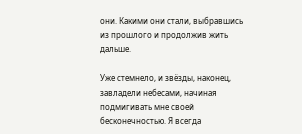они. Какими они стали, выбравшись из прошлого и продолжив жить дальше.

Уже стемнело, и звёзды, наконец, завладели небесами, начиная подмигивать мне своей бесконечностью. Я всегда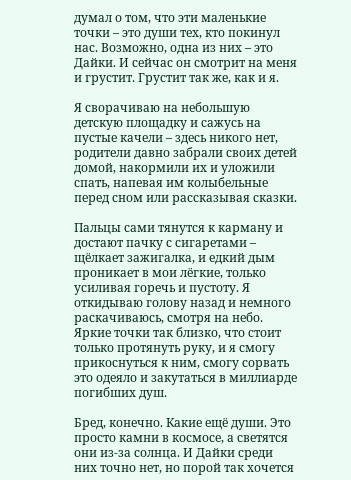думал о том, что эти маленькие точки – это души тех, кто покинул нас. Возможно, одна из них – это Дайки. И сейчас он смотрит на меня и грустит. Грустит так же, как и я.

Я сворачиваю на небольшую детскую площадку и сажусь на пустые качели – здесь никого нет, родители давно забрали своих детей домой, накормили их и уложили спать, напевая им колыбельные перед сном или рассказывая сказки.

Пальцы сами тянутся к карману и достают пачку с сигаретами – щёлкает зажигалка, и едкий дым проникает в мои лёгкие, только усиливая горечь и пустоту. Я откидываю голову назад и немного раскачиваюсь, смотря на небо. Яркие точки так близко, что стоит только протянуть руку, и я смогу прикоснуться к ним, смогу сорвать это одеяло и закутаться в миллиарде погибших душ.

Бред, конечно. Какие ещё души. Это просто камни в космосе, а светятся они из-за солнца. И Дайки среди них точно нет, но порой так хочется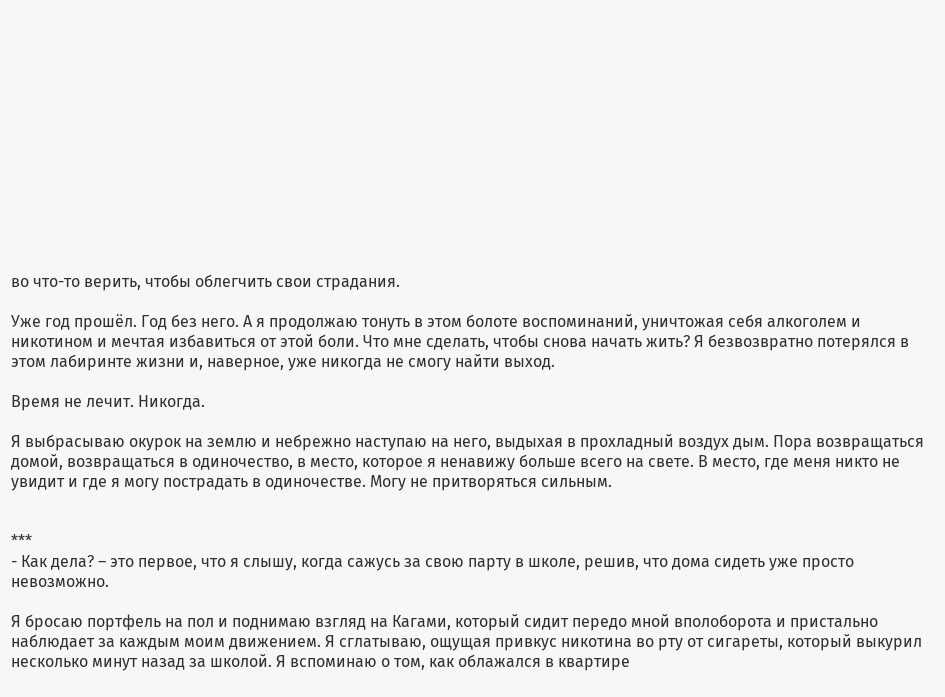во что-то верить, чтобы облегчить свои страдания.

Уже год прошёл. Год без него. А я продолжаю тонуть в этом болоте воспоминаний, уничтожая себя алкоголем и никотином и мечтая избавиться от этой боли. Что мне сделать, чтобы снова начать жить? Я безвозвратно потерялся в этом лабиринте жизни и, наверное, уже никогда не смогу найти выход.

Время не лечит. Никогда.

Я выбрасываю окурок на землю и небрежно наступаю на него, выдыхая в прохладный воздух дым. Пора возвращаться домой, возвращаться в одиночество, в место, которое я ненавижу больше всего на свете. В место, где меня никто не увидит и где я могу пострадать в одиночестве. Могу не притворяться сильным.


***
- Как дела? – это первое, что я слышу, когда сажусь за свою парту в школе, решив, что дома сидеть уже просто невозможно.

Я бросаю портфель на пол и поднимаю взгляд на Кагами, который сидит передо мной вполоборота и пристально наблюдает за каждым моим движением. Я сглатываю, ощущая привкус никотина во рту от сигареты, который выкурил несколько минут назад за школой. Я вспоминаю о том, как облажался в квартире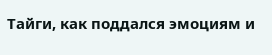Тайги, как поддался эмоциям и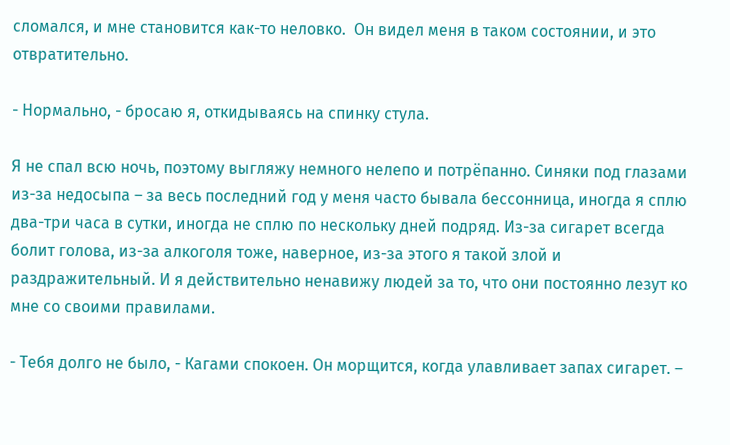сломался, и мне становится как-то неловко.  Он видел меня в таком состоянии, и это отвратительно.

- Нормально, - бросаю я, откидываясь на спинку стула.

Я не спал всю ночь, поэтому выгляжу немного нелепо и потрёпанно. Синяки под глазами из-за недосыпа – за весь последний год у меня часто бывала бессонница, иногда я сплю два-три часа в сутки, иногда не сплю по нескольку дней подряд. Из-за сигарет всегда болит голова, из-за алкоголя тоже, наверное, из-за этого я такой злой и раздражительный. И я действительно ненавижу людей за то, что они постоянно лезут ко мне со своими правилами.

- Тебя долго не было, - Кагами спокоен. Он морщится, когда улавливает запах сигарет. –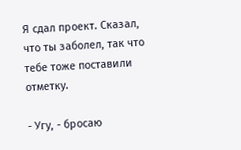Я сдал проект. Сказал, что ты заболел, так что тебе тоже поставили отметку.

- Угу, - бросаю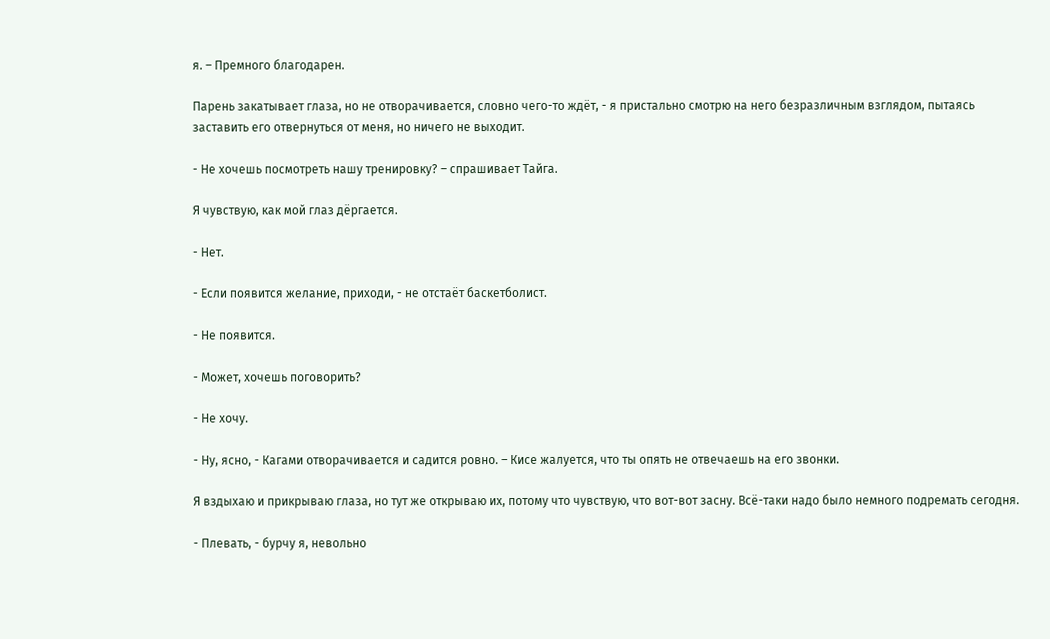я. – Премного благодарен.

Парень закатывает глаза, но не отворачивается, словно чего-то ждёт, - я пристально смотрю на него безразличным взглядом, пытаясь заставить его отвернуться от меня, но ничего не выходит.

- Не хочешь посмотреть нашу тренировку? – спрашивает Тайга.

Я чувствую, как мой глаз дёргается.

- Нет.

- Если появится желание, приходи, - не отстаёт баскетболист.

- Не появится.

- Может, хочешь поговорить?

- Не хочу.

- Ну, ясно, - Кагами отворачивается и садится ровно. – Кисе жалуется, что ты опять не отвечаешь на его звонки.

Я вздыхаю и прикрываю глаза, но тут же открываю их, потому что чувствую, что вот-вот засну. Всё-таки надо было немного подремать сегодня.

- Плевать, - бурчу я, невольно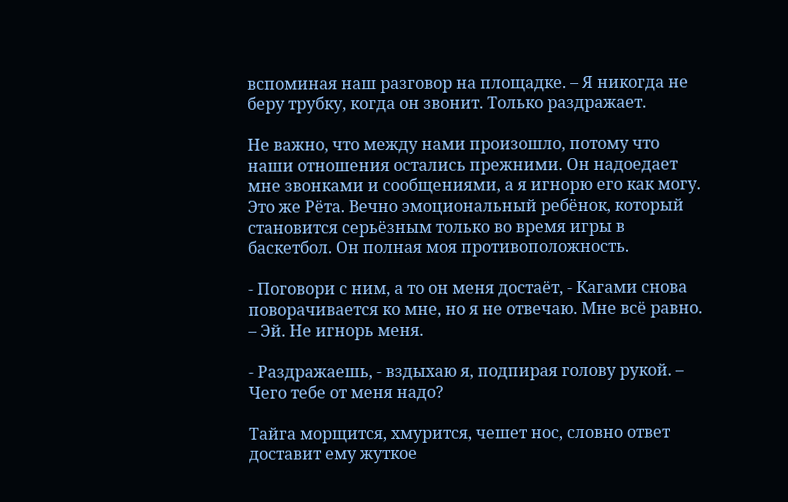вспоминая наш разговор на площадке. – Я никогда не беру трубку, когда он звонит. Только раздражает.

Не важно, что между нами произошло, потому что наши отношения остались прежними. Он надоедает мне звонками и сообщениями, а я игнорю его как могу. Это же Рёта. Вечно эмоциональный ребёнок, который становится серьёзным только во время игры в баскетбол. Он полная моя противоположность.

- Поговори с ним, а то он меня достаёт, - Кагами снова поворачивается ко мне, но я не отвечаю. Мне всё равно. – Эй. Не игнорь меня.

- Раздражаешь, - вздыхаю я, подпирая голову рукой. – Чего тебе от меня надо?

Тайга морщится, хмурится, чешет нос, словно ответ доставит ему жуткое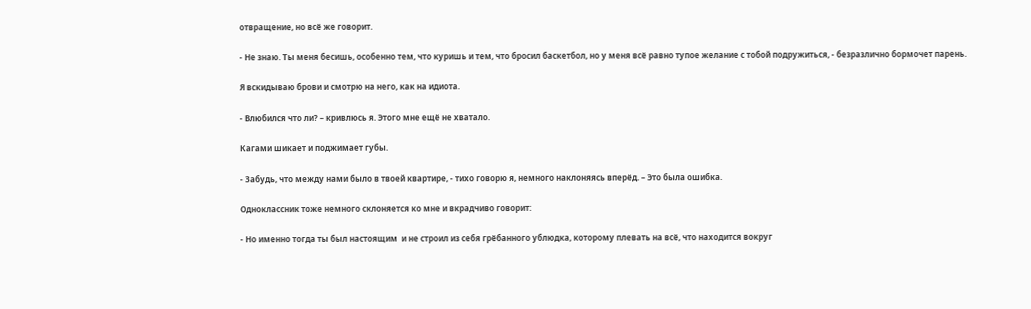отвращение, но всё же говорит.

- Не знаю. Ты меня бесишь, особенно тем, что куришь и тем, что бросил баскетбол, но у меня всё равно тупое желание с тобой подружиться, - безразлично бормочет парень.

Я вскидываю брови и смотрю на него, как на идиота.

- Влюбился что ли? – кривлюсь я. Этого мне ещё не хватало.

Кагами шикает и поджимает губы.

- Забудь, что между нами было в твоей квартире, - тихо говорю я, немного наклоняясь вперёд. – Это была ошибка.

Одноклассник тоже немного склоняется ко мне и вкрадчиво говорит:

- Но именно тогда ты был настоящим  и не строил из себя грёбанного ублюдка, которому плевать на всё, что находится вокруг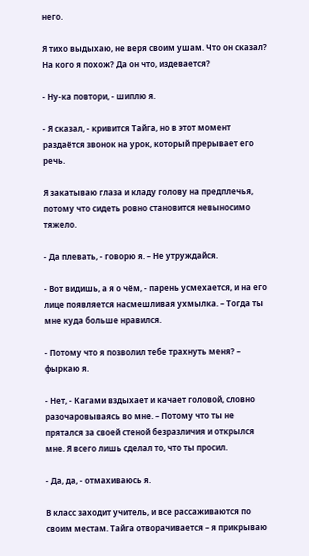него.

Я тихо выдыхаю, не веря своим ушам. Что он сказал? На кого я похож? Да он что, издевается?

- Ну-ка повтори, - шиплю я.

- Я сказал, - кривится Тайга, но в этот момент раздаётся звонок на урок, который прерывает его речь.

Я закатываю глаза и кладу голову на предплечья, потому что сидеть ровно становится невыносимо тяжело.

- Да плевать, - говорю я. – Не утруждайся.

- Вот видишь, а я о чём, - парень усмехается, и на его лице появляется насмешливая ухмылка. – Тогда ты мне куда больше нравился.

- Потому что я позволил тебе трахнуть меня? – фыркаю я.

- Нет, - Кагами вздыхает и качает головой, словно разочаровываясь во мне. – Потому что ты не прятался за своей стеной безразличия и открылся мне. Я всего лишь сделал то, что ты просил.

- Да, да, - отмахиваюсь я.

В класс заходит учитель, и все рассаживаются по своим местам. Тайга отворачивается – я прикрываю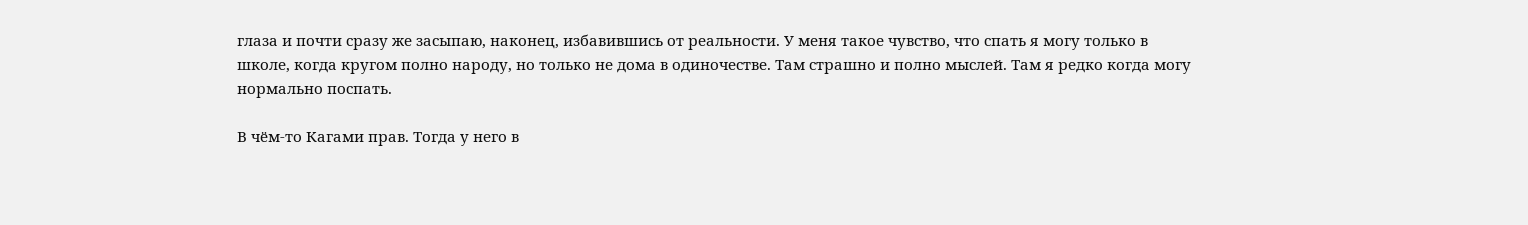глаза и почти сразу же засыпаю, наконец, избавившись от реальности. У меня такое чувство, что спать я могу только в школе, когда кругом полно народу, но только не дома в одиночестве. Там страшно и полно мыслей. Там я редко когда могу нормально поспать.

В чём-то Кагами прав. Тогда у него в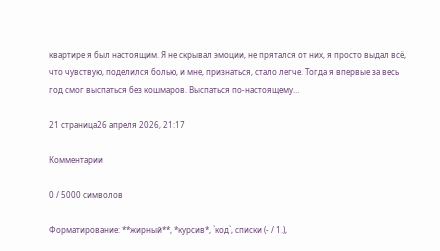квартире я был настоящим. Я не скрывал эмоции, не прятался от них, я просто выдал всё, что чувствую, поделился болью, и мне, признаться, стало легче. Тогда я впервые за весь год смог выспаться без кошмаров. Выспаться по-настоящему…

21 страница26 апреля 2026, 21:17

Комментарии

0 / 5000 символов

Форматирование: **жирный**, *курсив*, `код`, списки (- / 1.),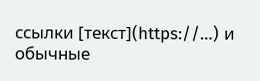ссылки [текст](https://…) и обычные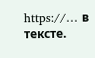https://… в тексте.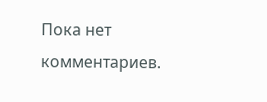Пока нет комментариев.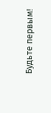Будьте первым!